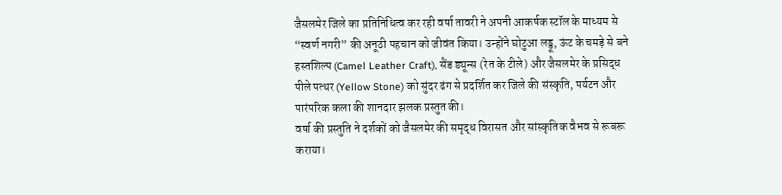जैसलमेर जिले का प्रतिनिधित्व कर रही वर्षा तावरी ने अपनी आकर्षक स्टॉल के माध्यम से “स्वर्ण नगरी” की अनूठी पहचान को जीवंत किया। उन्होंने घोटुआ लड्डू, ऊंट के चमड़े से बने हस्तशिल्प (Camel Leather Craft), सैंड ड्यून्स (रेत के टीले) और जैसलमेर के प्रसिद्ध पीले पत्थर (Yellow Stone) को सुंदर ढंग से प्रदर्शित कर जिले की संस्कृति, पर्यटन और पारंपरिक कला की शानदार झलक प्रस्तुत की।
वर्षा की प्रस्तुति ने दर्शकों को जैसलमेर की समृद्ध विरासत और सांस्कृतिक वैभव से रूबरू कराया।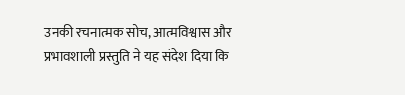उनकी रचनात्मक सोच, आत्मविश्वास और प्रभावशाली प्रस्तुति ने यह संदेश दिया कि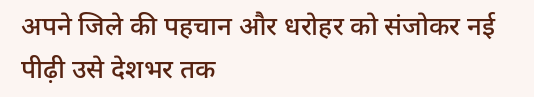अपने जिले की पहचान और धरोहर को संजोकर नई पीढ़ी उसे देशभर तक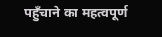पहुँचाने का महत्वपूर्ण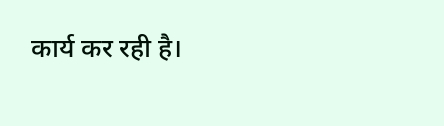कार्य कर रही है।